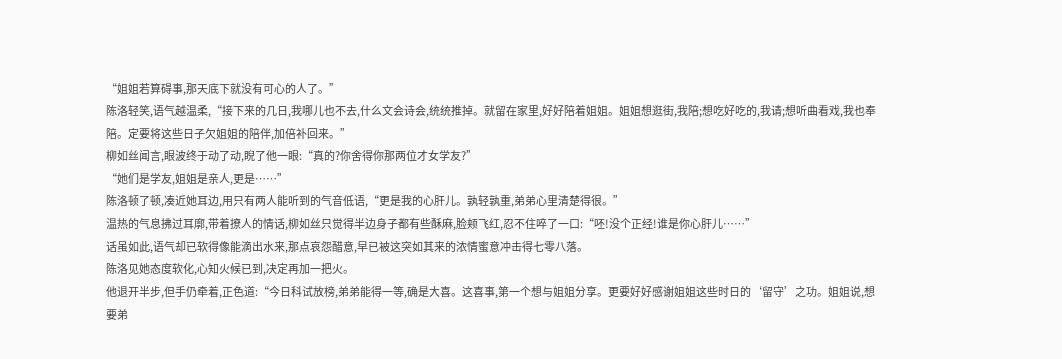“姐姐若算碍事,那天底下就没有可心的人了。”
陈洛轻笑,语气越温柔,“接下来的几日,我哪儿也不去,什么文会诗会,统统推掉。就留在家里,好好陪着姐姐。姐姐想逛街,我陪;想吃好吃的,我请;想听曲看戏,我也奉陪。定要将这些日子欠姐姐的陪伴,加倍补回来。”
柳如丝闻言,眼波终于动了动,睨了他一眼:“真的?你舍得你那两位才女学友?”
“她们是学友,姐姐是亲人,更是……”
陈洛顿了顿,凑近她耳边,用只有两人能听到的气音低语,“更是我的心肝儿。孰轻孰重,弟弟心里清楚得很。”
温热的气息拂过耳廓,带着撩人的情话,柳如丝只觉得半边身子都有些酥麻,脸颊飞红,忍不住啐了一口:“呸!没个正经!谁是你心肝儿……”
话虽如此,语气却已软得像能滴出水来,那点哀怨醋意,早已被这突如其来的浓情蜜意冲击得七零八落。
陈洛见她态度软化,心知火候已到,决定再加一把火。
他退开半步,但手仍牵着,正色道:“今日科试放榜,弟弟能得一等,确是大喜。这喜事,第一个想与姐姐分享。更要好好感谢姐姐这些时日的‘留守’之功。姐姐说,想要弟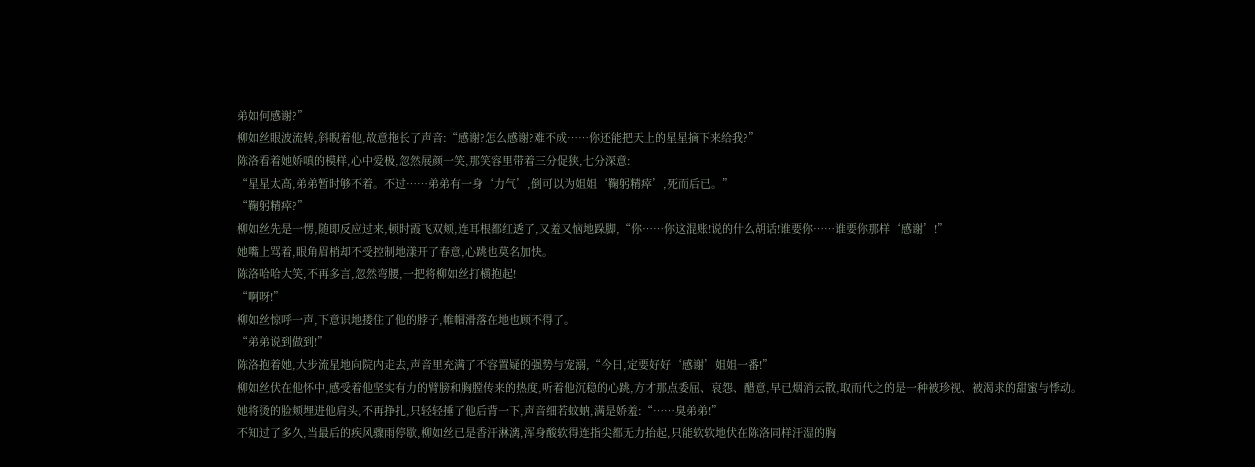弟如何感谢?”
柳如丝眼波流转,斜睨着他,故意拖长了声音:“感谢?怎么感谢?难不成……你还能把天上的星星摘下来给我?”
陈洛看着她娇嗔的模样,心中爱极,忽然展颜一笑,那笑容里带着三分促狭,七分深意:
“星星太高,弟弟暂时够不着。不过……弟弟有一身‘力气’,倒可以为姐姐‘鞠躬精瘁’,死而后已。”
“鞠躬精瘁?”
柳如丝先是一愣,随即反应过来,顿时霞飞双颊,连耳根都红透了,又羞又恼地跺脚,“你……你这混账!说的什么胡话!谁要你……谁要你那样‘感谢’!”
她嘴上骂着,眼角眉梢却不受控制地漾开了春意,心跳也莫名加快。
陈洛哈哈大笑,不再多言,忽然弯腰,一把将柳如丝打横抱起!
“啊呀!”
柳如丝惊呼一声,下意识地搂住了他的脖子,帷帽滑落在地也顾不得了。
“弟弟说到做到!”
陈洛抱着她,大步流星地向院内走去,声音里充满了不容置疑的强势与宠溺,“今日,定要好好‘感谢’姐姐一番!”
柳如丝伏在他怀中,感受着他坚实有力的臂膀和胸膛传来的热度,听着他沉稳的心跳,方才那点委屈、哀怨、醋意,早已烟消云散,取而代之的是一种被珍视、被渴求的甜蜜与悸动。
她将烫的脸颊埋进他肩头,不再挣扎,只轻轻捶了他后背一下,声音细若蚊蚋,满是娇羞:“……臭弟弟!”
不知过了多久,当最后的疾风骤雨停歇,柳如丝已是香汗淋漓,浑身酸软得连指尖都无力抬起,只能软软地伏在陈洛同样汗湿的胸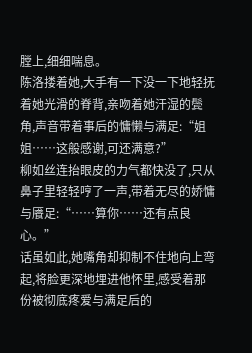膛上,细细喘息。
陈洛搂着她,大手有一下没一下地轻抚着她光滑的脊背,亲吻着她汗湿的鬓角,声音带着事后的慵懒与满足:“姐姐……这般感谢,可还满意?”
柳如丝连抬眼皮的力气都快没了,只从鼻子里轻轻哼了一声,带着无尽的娇慵与餍足:“……算你……还有点良心。”
话虽如此,她嘴角却抑制不住地向上弯起,将脸更深地埋进他怀里,感受着那份被彻底疼爱与满足后的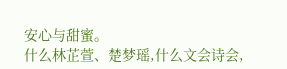安心与甜蜜。
什么林芷萱、楚梦瑶,什么文会诗会,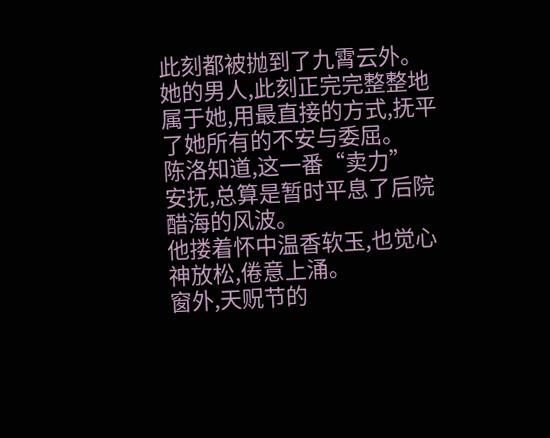此刻都被抛到了九霄云外。
她的男人,此刻正完完整整地属于她,用最直接的方式,抚平了她所有的不安与委屈。
陈洛知道,这一番“卖力”
安抚,总算是暂时平息了后院醋海的风波。
他搂着怀中温香软玉,也觉心神放松,倦意上涌。
窗外,天贶节的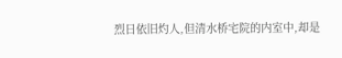烈日依旧灼人,但清水桥宅院的内室中,却是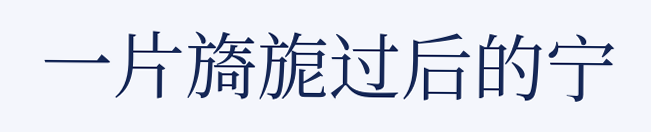一片旖旎过后的宁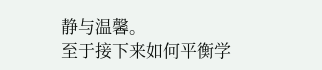静与温馨。
至于接下来如何平衡学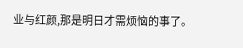业与红颜,那是明日才需烦恼的事了。